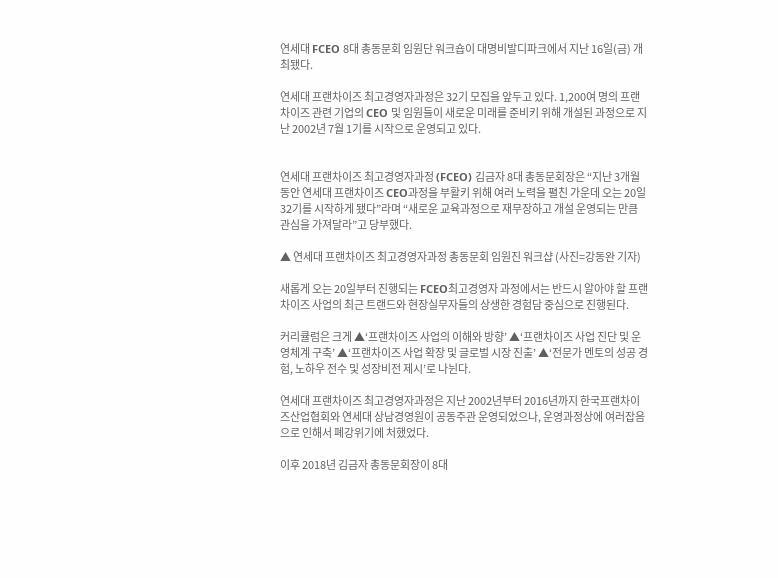연세대 FCEO 8대 총동문회 임원단 워크숍이 대명비발디파크에서 지난 16일(금) 개최됐다.

연세대 프랜차이즈 최고경영자과정은 32기 모집을 앞두고 있다. 1,200여 명의 프랜차이즈 관련 기업의 CEO 및 임원들이 새로운 미래를 준비키 위해 개설된 과정으로 지난 2002년 7월 1기를 시작으로 운영되고 있다.


연세대 프랜차이즈 최고경영자과정 (FCEO) 김금자 8대 총동문회장은 “지난 3개월동안 연세대 프랜차이즈 CEO과정을 부활키 위해 여러 노력을 펼친 가운데 오는 20일 32기를 시작하게 됐다”라며 “새로운 교육과정으로 재무장하고 개설 운영되는 만큼 관심을 가져달라”고 당부했다.

▲ 연세대 프랜차이즈 최고경영자과정 총동문회 임원진 워크샵 (사진=강동완 기자)

새롭게 오는 20일부터 진행되는 FCEO최고경영자 과정에서는 반드시 알아야 할 프랜차이즈 사업의 최근 트랜드와 현장실무자들의 상생한 경험담 중심으로 진행된다.

커리큘럼은 크게 ▲‘프랜차이즈 사업의 이해와 방향’ ▲‘프랜차이즈 사업 진단 및 운영체계 구축’ ▲‘프랜차이즈 사업 확장 및 글로벌 시장 진출’ ▲‘전문가 멘토의 성공 경험, 노하우 전수 및 성장비전 제시’로 나뉜다.

연세대 프랜차이즈 최고경영자과정은 지난 2002년부터 2016년까지 한국프랜차이즈산업협회와 연세대 상남경영원이 공동주관 운영되었으나, 운영과정상에 여러잡음으로 인해서 폐강위기에 처했었다.

이후 2018년 김금자 총동문회장이 8대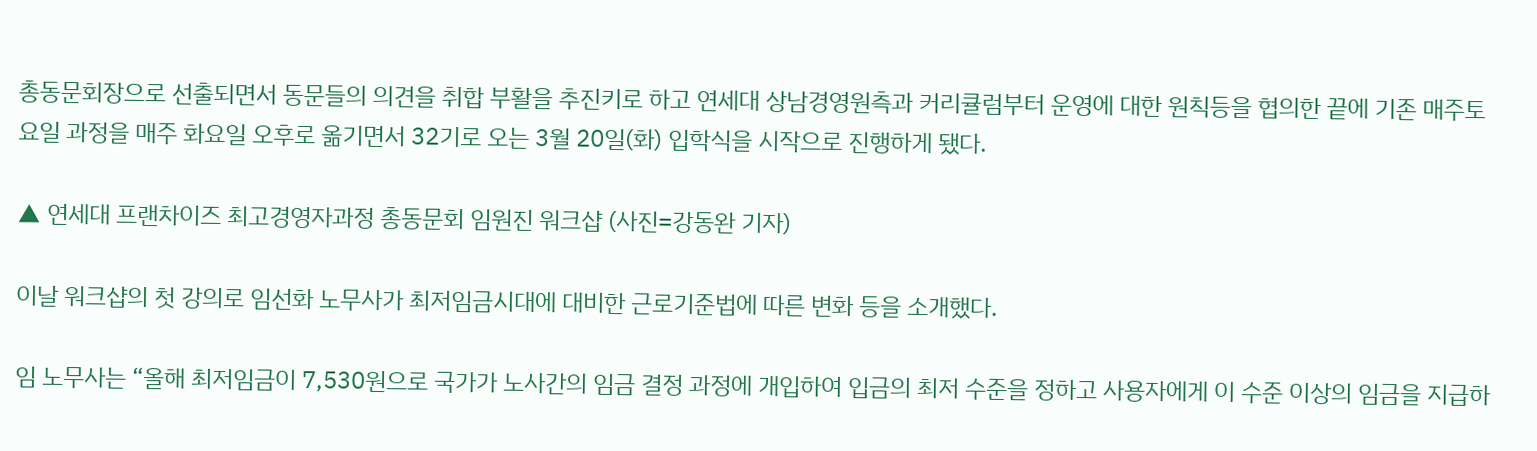총동문회장으로 선출되면서 동문들의 의견을 취합 부활을 추진키로 하고 연세대 상남경영원측과 커리큘럼부터 운영에 대한 원칙등을 협의한 끝에 기존 매주토요일 과정을 매주 화요일 오후로 옮기면서 32기로 오는 3월 20일(화) 입학식을 시작으로 진행하게 됐다.

▲ 연세대 프랜차이즈 최고경영자과정 총동문회 임원진 워크샵 (사진=강동완 기자)

이날 워크샵의 첫 강의로 임선화 노무사가 최저임금시대에 대비한 근로기준법에 따른 변화 등을 소개했다.

임 노무사는 “올해 최저임금이 7,530원으로 국가가 노사간의 임금 결정 과정에 개입하여 입금의 최저 수준을 정하고 사용자에게 이 수준 이상의 임금을 지급하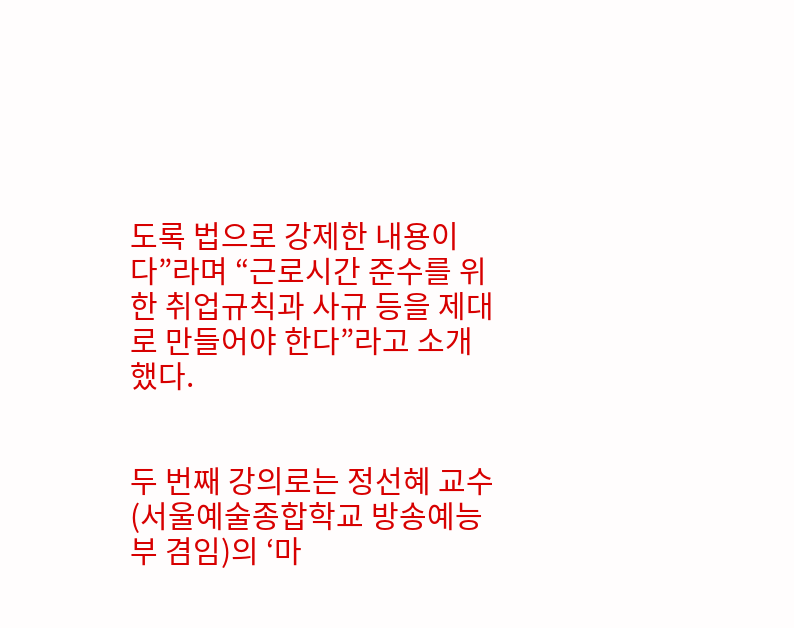도록 법으로 강제한 내용이다”라며 “근로시간 준수를 위한 취업규칙과 사규 등을 제대로 만들어야 한다”라고 소개했다.


두 번째 강의로는 정선혜 교수 (서울예술종합학교 방송예능부 겸임)의 ‘마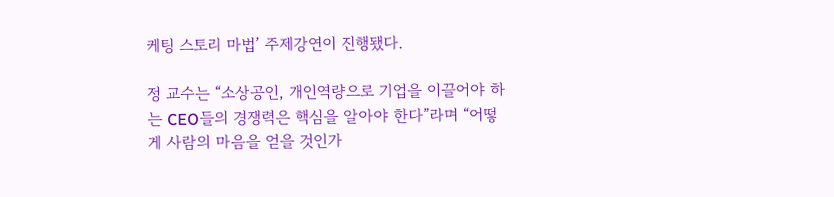케팅 스토리 마법’ 주제강연이 진행됐다.

정 교수는 “소상공인, 개인역량으로 기업을 이끌어야 하는 CEO들의 경쟁력은 핵심을 알아야 한다”라며 “어떻게 사람의 마음을 얻을 것인가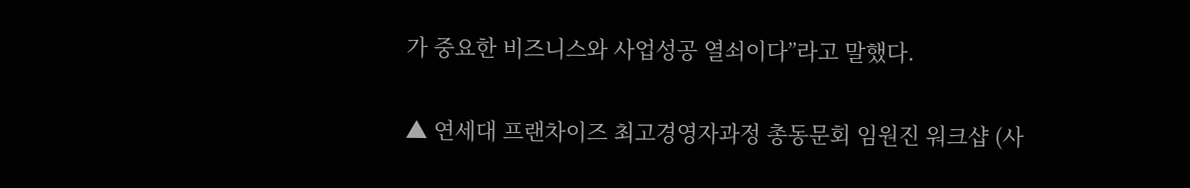가 중요한 비즈니스와 사업성공 열쇠이다”라고 말했다.

▲ 연세대 프랜차이즈 최고경영자과정 총동문회 임원진 워크샵 (사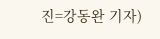진=강동완 기자)